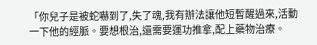「你兒子是被蛇嚇到了,失了魂,我有辦法讓他短暫醒過來,活動一下他的經脈。要想根治,還需要運功推拿,配上藥物治療。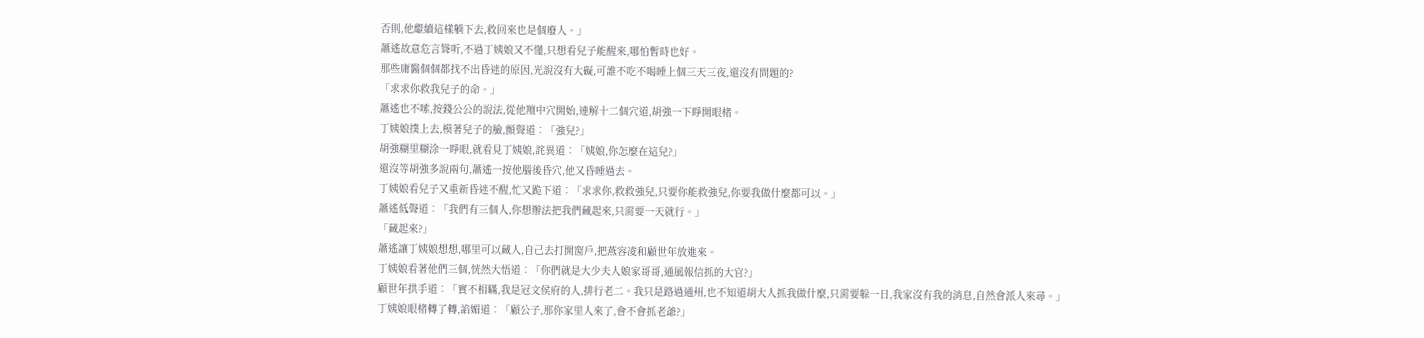否則,他繼續這樣躺下去,救回來也是個廢人。」
蕭遙故意危言聳听,不過丁姨娘又不懂,只想看兒子能醒來,哪怕暫時也好。
那些庸醫個個都找不出昏迷的原因,光說沒有大礙,可誰不吃不喝睡上個三天三夜,還沒有問題的?
「求求你救我兒子的命。」
蕭遙也不嗦,按錢公公的說法,從他羶中穴開始,連解十二個穴道,胡強一下睜開眼楮。
丁姨娘撲上去,模著兒子的臉,顫聲道︰「強兒?」
胡強糊里糊涂一睜眼,就看見丁姨娘,詫異道︰「姨娘,你怎麼在這兒?」
還沒等胡強多說兩句,蕭遙一按他腦後昏穴,他又昏睡過去。
丁姨娘看兒子又重新昏迷不醒,忙又跪下道︰「求求你,救救強兒,只要你能救強兒,你要我做什麼都可以。」
蕭遙低聲道︰「我們有三個人,你想辦法把我們藏起來,只需要一天就行。」
「藏起來?」
蕭遙讓丁姨娘想想,哪里可以藏人,自己去打開窗戶,把燕容凌和顧世年放進來。
丁姨娘看著他們三個,恍然大悟道︰「你們就是大少夫人娘家哥哥,通風報信抓的大官?」
顧世年拱手道︰「實不相瞞,我是冠文侯府的人,排行老二。我只是路過通州,也不知道胡大人抓我做什麼,只需要躲一日,我家沒有我的消息,自然會派人來尋。」
丁姨娘眼楮轉了轉,諂媚道︰「顧公子,那你家里人來了,會不會抓老爺?」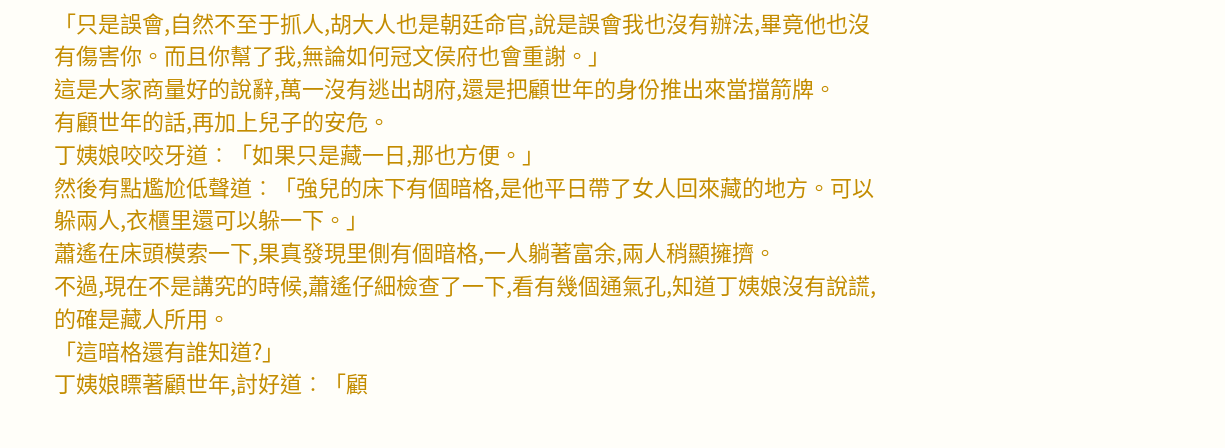「只是誤會,自然不至于抓人,胡大人也是朝廷命官,說是誤會我也沒有辦法,畢竟他也沒有傷害你。而且你幫了我,無論如何冠文侯府也會重謝。」
這是大家商量好的說辭,萬一沒有逃出胡府,還是把顧世年的身份推出來當擋箭牌。
有顧世年的話,再加上兒子的安危。
丁姨娘咬咬牙道︰「如果只是藏一日,那也方便。」
然後有點尷尬低聲道︰「強兒的床下有個暗格,是他平日帶了女人回來藏的地方。可以躲兩人,衣櫃里還可以躲一下。」
蕭遙在床頭模索一下,果真發現里側有個暗格,一人躺著富余,兩人稍顯擁擠。
不過,現在不是講究的時候,蕭遙仔細檢查了一下,看有幾個通氣孔,知道丁姨娘沒有說謊,的確是藏人所用。
「這暗格還有誰知道?」
丁姨娘瞟著顧世年,討好道︰「顧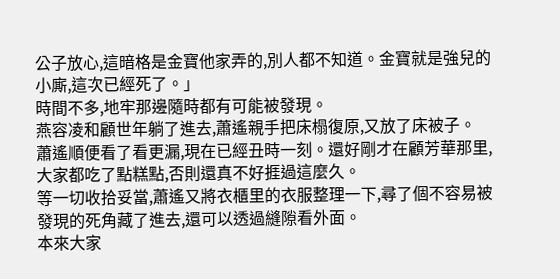公子放心,這暗格是金寶他家弄的,別人都不知道。金寶就是強兒的小廝,這次已經死了。」
時間不多,地牢那邊隨時都有可能被發現。
燕容凌和顧世年躺了進去,蕭遙親手把床榻復原,又放了床被子。
蕭遙順便看了看更漏,現在已經丑時一刻。還好剛才在顧芳華那里,大家都吃了點糕點,否則還真不好捱過這麼久。
等一切收拾妥當,蕭遙又將衣櫃里的衣服整理一下,尋了個不容易被發現的死角藏了進去,還可以透過縫隙看外面。
本來大家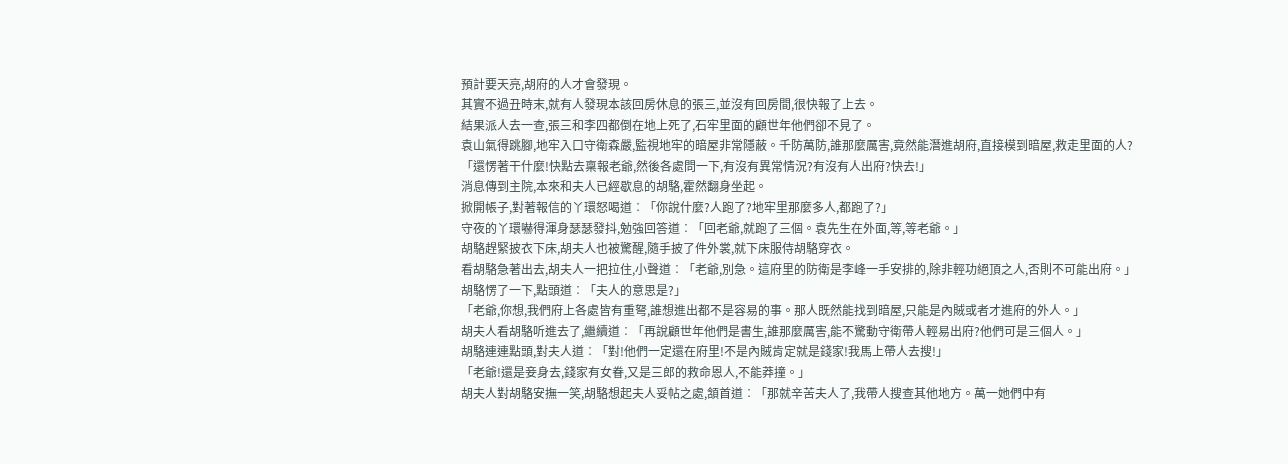預計要天亮,胡府的人才會發現。
其實不過丑時末,就有人發現本該回房休息的張三,並沒有回房間,很快報了上去。
結果派人去一查,張三和李四都倒在地上死了,石牢里面的顧世年他們卻不見了。
袁山氣得跳腳,地牢入口守衛森嚴,監視地牢的暗屋非常隱蔽。千防萬防,誰那麼厲害,竟然能潛進胡府,直接模到暗屋,救走里面的人?
「還愣著干什麼!快點去稟報老爺,然後各處問一下,有沒有異常情況?有沒有人出府?快去!」
消息傳到主院,本來和夫人已經歇息的胡駱,霍然翻身坐起。
掀開帳子,對著報信的丫環怒喝道︰「你說什麼?人跑了?地牢里那麼多人,都跑了?」
守夜的丫環嚇得渾身瑟瑟發抖,勉強回答道︰「回老爺,就跑了三個。袁先生在外面,等,等老爺。」
胡駱趕緊披衣下床,胡夫人也被驚醒,隨手披了件外裳,就下床服侍胡駱穿衣。
看胡駱急著出去,胡夫人一把拉住,小聲道︰「老爺,別急。這府里的防衛是李峰一手安排的,除非輕功絕頂之人,否則不可能出府。」
胡駱愣了一下,點頭道︰「夫人的意思是?」
「老爺,你想,我們府上各處皆有重弩,誰想進出都不是容易的事。那人既然能找到暗屋,只能是內賊或者才進府的外人。」
胡夫人看胡駱听進去了,繼續道︰「再說顧世年他們是書生,誰那麼厲害,能不驚動守衛帶人輕易出府?他們可是三個人。」
胡駱連連點頭,對夫人道︰「對!他們一定還在府里!不是內賊肯定就是錢家!我馬上帶人去搜!」
「老爺!還是妾身去,錢家有女眷,又是三郎的救命恩人,不能莽撞。」
胡夫人對胡駱安撫一笑,胡駱想起夫人妥帖之處,頷首道︰「那就辛苦夫人了,我帶人搜查其他地方。萬一她們中有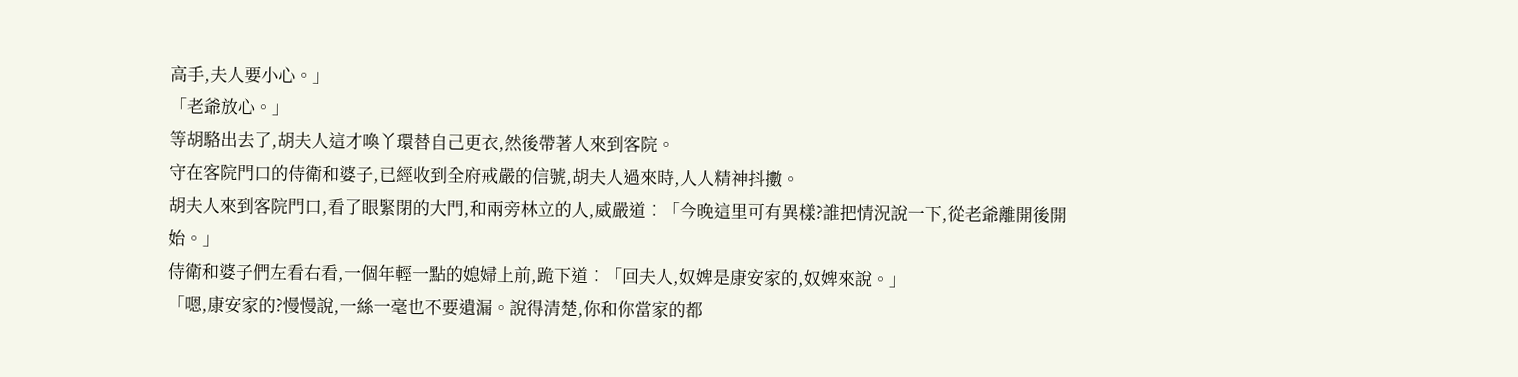高手,夫人要小心。」
「老爺放心。」
等胡駱出去了,胡夫人這才喚丫環替自己更衣,然後帶著人來到客院。
守在客院門口的侍衛和婆子,已經收到全府戒嚴的信號,胡夫人過來時,人人精神抖擻。
胡夫人來到客院門口,看了眼緊閉的大門,和兩旁林立的人,威嚴道︰「今晚這里可有異樣?誰把情況說一下,從老爺離開後開始。」
侍衛和婆子們左看右看,一個年輕一點的媳婦上前,跪下道︰「回夫人,奴婢是康安家的,奴婢來說。」
「嗯,康安家的?慢慢說,一絲一毫也不要遺漏。說得清楚,你和你當家的都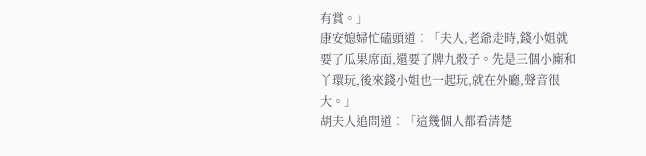有賞。」
康安媳婦忙磕頭道︰「夫人,老爺走時,錢小姐就要了瓜果席面,還要了牌九骰子。先是三個小廝和丫環玩,後來錢小姐也一起玩,就在外廳,聲音很大。」
胡夫人追問道︰「這幾個人都看清楚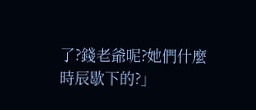了?錢老爺呢?她們什麼時辰歇下的?」